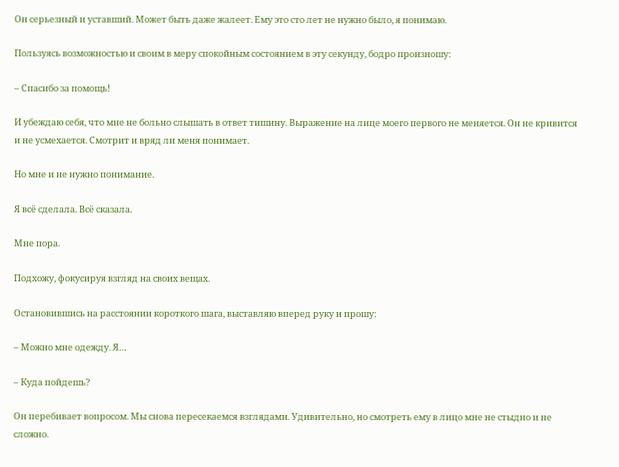Он серьезный и уставший. Может быть даже жалеет. Ему это сто лет не нужно было, я понимаю.

Пользуясь возможностью и своим в меру спокойным состоянием в эту секунду, бодро произношу:

– Спасибо за помощь!

И убеждаю себя, что мне не больно слышать в ответ тишину. Выражение на лице моего первого не меняется. Он не кривится и не усмехается. Смотрит и вряд ли меня понимает.

Но мне и не нужно понимание.

Я всё сделала. Всё сказала.

Мне пора.

Подхожу, фокусируя взгляд на своих вещах.

Остановившись на расстоянии короткого шага, выставляю вперед руку и прошу:

– Можно мне одежду. Я…

– Куда пойдешь?

Он перебивает вопросом. Мы снова пересекаемся взглядами. Удивительно, но смотреть ему в лицо мне не стыдно и не сложно.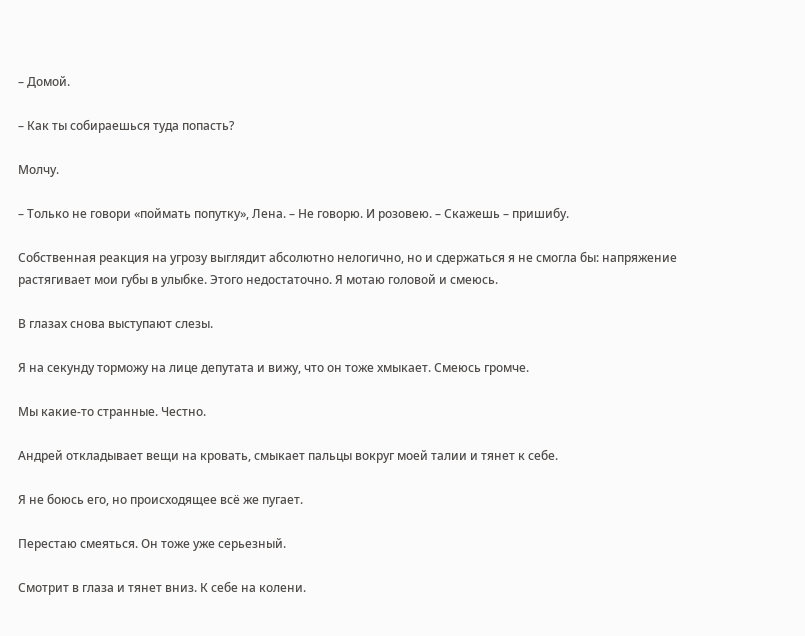– Домой.

– Как ты собираешься туда попасть?

Молчу.

– Только не говори «поймать попутку», Лена. – Не говорю. И розовею. – Скажешь – пришибу.

Собственная реакция на угрозу выглядит абсолютно нелогично, но и сдержаться я не смогла бы: напряжение растягивает мои губы в улыбке. Этого недостаточно. Я мотаю головой и смеюсь.

В глазах снова выступают слезы.

Я на секунду торможу на лице депутата и вижу, что он тоже хмыкает. Смеюсь громче.

Мы какие-то странные. Честно.

Андрей откладывает вещи на кровать, смыкает пальцы вокруг моей талии и тянет к себе.

Я не боюсь его, но происходящее всё же пугает.

Перестаю смеяться. Он тоже уже серьезный.

Смотрит в глаза и тянет вниз. К себе на колени.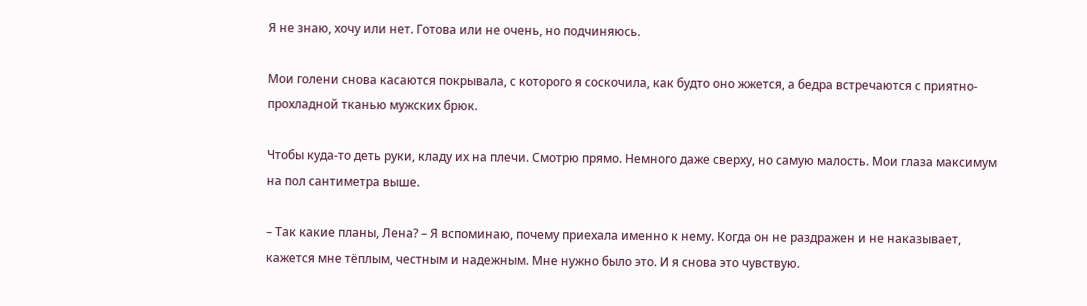Я не знаю, хочу или нет. Готова или не очень, но подчиняюсь.

Мои голени снова касаются покрывала, с которого я соскочила, как будто оно жжется, а бедра встречаются с приятно-прохладной тканью мужских брюк.

Чтобы куда-то деть руки, кладу их на плечи. Смотрю прямо. Немного даже сверху, но самую малость. Мои глаза максимум на пол сантиметра выше.

– Так какие планы, Лена? – Я вспоминаю, почему приехала именно к нему. Когда он не раздражен и не наказывает, кажется мне тёплым, честным и надежным. Мне нужно было это. И я снова это чувствую.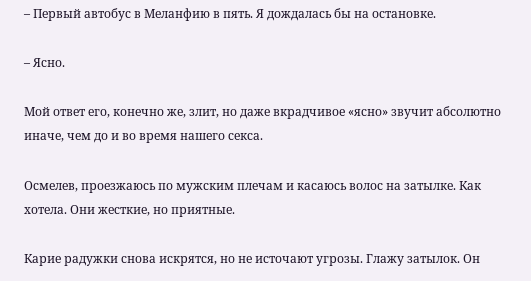– Первый автобус в Меланфию в пять. Я дождалась бы на остановке.

– Ясно.

Мой ответ его, конечно же, злит, но даже вкрадчивое «ясно» звучит абсолютно иначе, чем до и во время нашего секса.

Осмелев, проезжаюсь по мужским плечам и касаюсь волос на затылке. Как хотела. Они жесткие, но приятные.

Карие радужки снова искрятся, но не источают угрозы. Глажу затылок. Он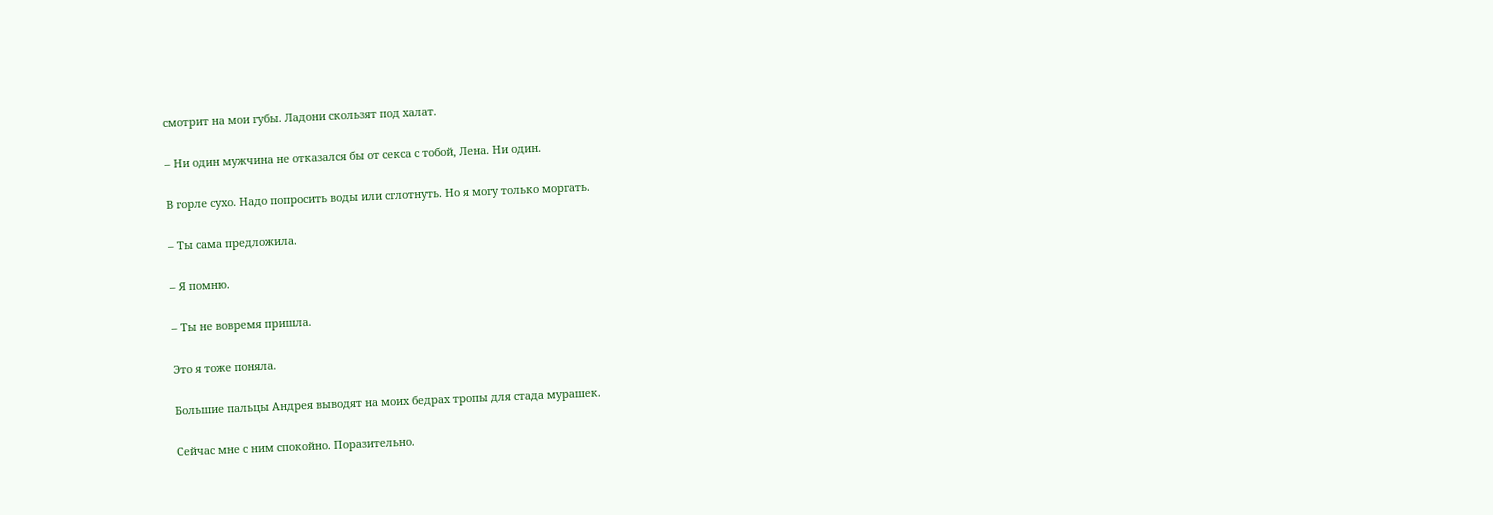смотрит на мои губы. Ладони скользят под халат.

– Ни один мужчина не отказался бы от секса с тобой, Лена. Ни один.

В горле сухо. Надо попросить воды или сглотнуть. Но я могу только моргать.

– Ты сама предложила.

– Я помню.

– Ты не вовремя пришла.

Это я тоже поняла.

Большие пальцы Андрея выводят на моих бедрах тропы для стада мурашек.

Сейчас мне с ним спокойно. Поразительно.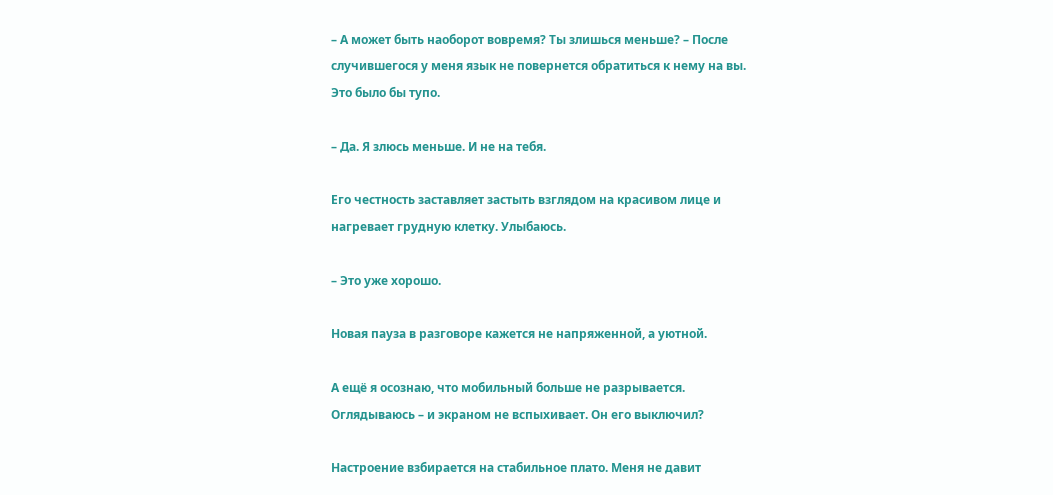– А может быть наоборот вовремя? Ты злишься меньше? – После случившегося у меня язык не повернется обратиться к нему на вы. Это было бы тупо.

– Да. Я злюсь меньше. И не на тебя.

Его честность заставляет застыть взглядом на красивом лице и нагревает грудную клетку. Улыбаюсь.

– Это уже хорошо.

Новая пауза в разговоре кажется не напряженной, а уютной.

А ещё я осознаю, что мобильный больше не разрывается. Оглядываюсь – и экраном не вспыхивает. Он его выключил?

Настроение взбирается на стабильное плато. Меня не давит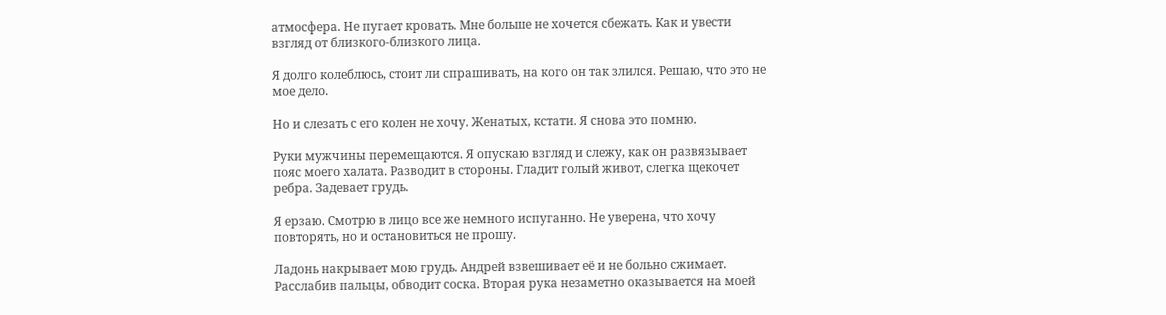атмосфера. Не пугает кровать. Мне больше не хочется сбежать. Как и увести взгляд от близкого-близкого лица.

Я долго колеблюсь, стоит ли спрашивать, на кого он так злился. Решаю, что это не мое дело.

Но и слезать с его колен не хочу. Женатых, кстати. Я снова это помню.

Руки мужчины перемещаются. Я опускаю взгляд и слежу, как он развязывает пояс моего халата. Разводит в стороны. Гладит голый живот, слегка щекочет ребра. Задевает грудь.

Я ерзаю. Смотрю в лицо все же немного испуганно. Не уверена, что хочу повторять, но и остановиться не прошу.

Ладонь накрывает мою грудь. Андрей взвешивает её и не больно сжимает. Расслабив пальцы, обводит соска. Вторая рука незаметно оказывается на моей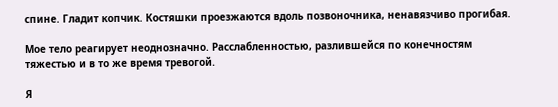спине. Гладит копчик. Костяшки проезжаются вдоль позвоночника, ненавязчиво прогибая.

Мое тело реагирует неоднозначно. Расслабленностью, разлившейся по конечностям тяжестью и в то же время тревогой.

Я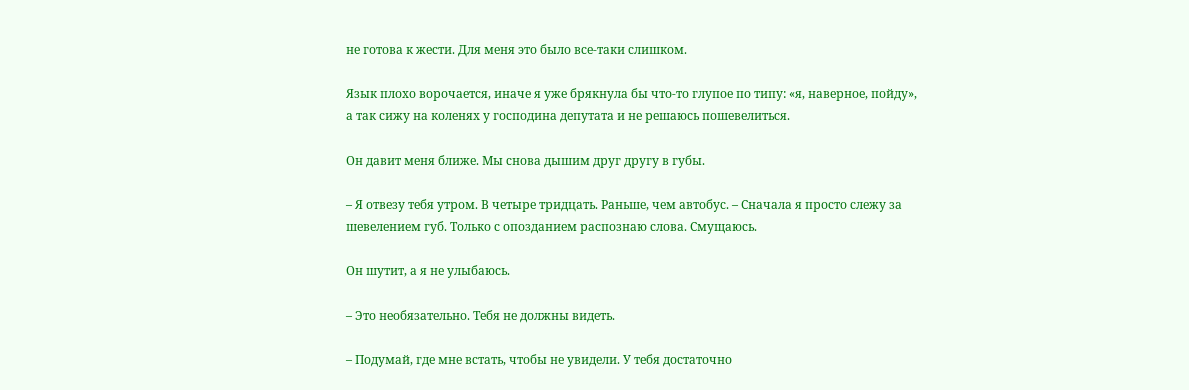не готова к жести. Для меня это было все-таки слишком.

Язык плохо ворочается, иначе я уже брякнула бы что-то глупое по типу: «я, наверное, пойду», а так сижу на коленях у господина депутата и не решаюсь пошевелиться.

Он давит меня ближе. Мы снова дышим друг другу в губы.

– Я отвезу тебя утром. В четыре тридцать. Раньше, чем автобус. – Сначала я просто слежу за шевелением губ. Только с опозданием распознаю слова. Смущаюсь.

Он шутит, а я не улыбаюсь.

– Это необязательно. Тебя не должны видеть.

– Подумай, где мне встать, чтобы не увидели. У тебя достаточно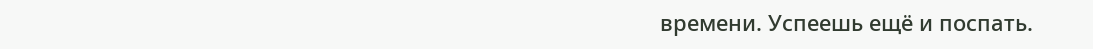времени. Успеешь ещё и поспать.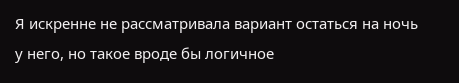Я искренне не рассматривала вариант остаться на ночь у него, но такое вроде бы логичное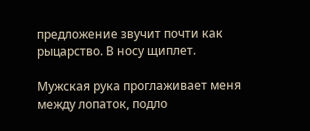предложение звучит почти как рыцарство. В носу щиплет.

Мужская рука проглаживает меня между лопаток, подло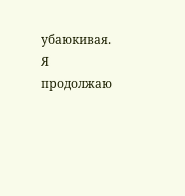убаюкивая. Я продолжаю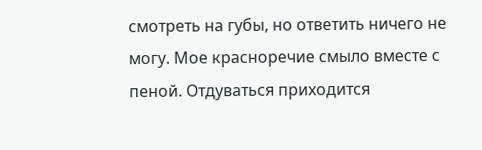смотреть на губы, но ответить ничего не могу. Мое красноречие смыло вместе с пеной. Отдуваться приходится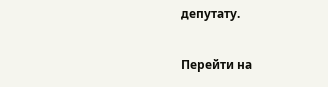депутату.

Перейти на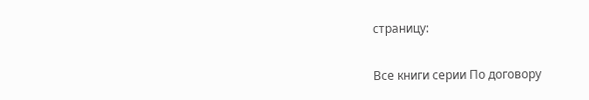страницу:

Все книги серии По договору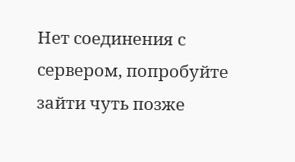Нет соединения с сервером, попробуйте зайти чуть позже